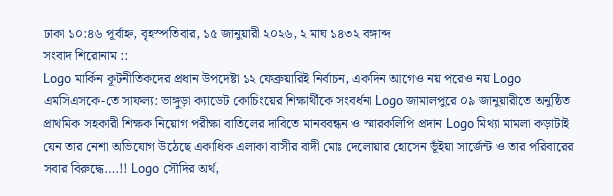ঢাকা ১০:৪৬ পূর্বাহ্ন, বৃহস্পতিবার, ১৫ জানুয়ারী ২০২৬, ২ মাঘ ১৪৩২ বঙ্গাব্দ
সংবাদ শিরোনাম ::
Logo মার্কিন কূটনীতিকদের প্রধান উপদেষ্টা ১২ ফেব্রুয়ারিই নির্বাচন, একদিন আগেও নয় পরেও নয় Logo এমসিএসকে-তে সাফল্য: ভাঙ্গুড়া ক্যাডেট কোচিংয়ের শিক্ষার্থীকে সংবর্ধনা Logo জামালপুরে ০৯ জানুয়ারীতে অনুষ্ঠিত প্রাথমিক সহকারী শিক্ষক নিয়োগ পরীক্ষা বাতিলের দাবিতে মানববন্ধন ও স্মারকলিপি প্রদান Logo মিথ্যা মামলা কড়াটাই যেন তার নেশা অভিযোগ উঠেছে একাধিক এলাকা বাসীর বাদী মোঃ দেলোয়ার হোসেন ভূঁইয়া সার্জেন্ট ও তার পরিবারের সবার বিরুদ্ধে….!! Logo সৌদির অর্থ,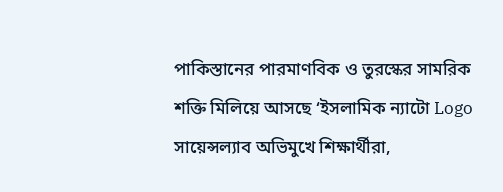পাকিস্তানের পারমাণবিক ও তুরস্কের সামরিক শক্তি মিলিয়ে আসছে ‘ইসলামিক ন্যাটো Logo সায়েন্সল্যাব অভিমুখে শিক্ষার্থীরা,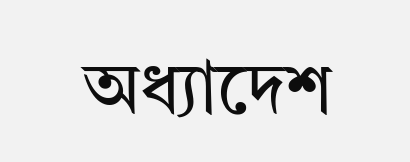অধ্যাদেশ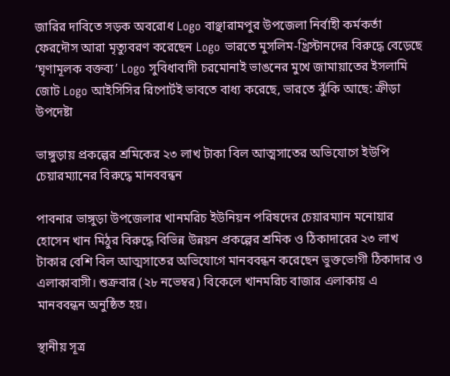জারির দাবিতে সড়ক অবরোধ Logo বাঞ্ছারামপুর উপজেলা নির্বাহী কর্মকর্তা ফেরদৌস আরা মৃত্যুবরণ করেছেন Logo ভারতে মুসলিম-খ্রিস্টানদের বিরুদ্ধে বেড়েছে ‘ঘৃণামূলক বক্তব্য’ Logo সুবিধাবাদী চরমোনাই ভাঙনের মুখে জামায়াতের ইসলামি জোট Logo আইসিসির রিপোর্টই ভাবতে বাধ্য করেছে, ভারতে ঝুঁকি আছে: ক্রীড়া উপদেষ্টা

ভাঙ্গুড়ায় প্রকল্পের শ্রমিকের ২৩ লাখ টাকা বিল আত্মসাতের অভিযোগে ইউপি চেয়ারম্যানের বিরুদ্ধে মানববন্ধন

পাবনার ভাঙ্গুড়া উপজেলার খানমরিচ ইউনিয়ন পরিষদের চেয়ারম্যান মনোয়ার হোসেন খান মিঠুর বিরুদ্ধে বিভিন্ন উন্নয়ন প্রকল্পের শ্রমিক ও ঠিকাদারের ২৩ লাখ টাকার বেশি বিল আত্মসাতের অভিযোগে মানববন্ধন করেছেন ভুক্তভোগী ঠিকাদার ও এলাকাবাসী। শুক্রবার (২৮ নভেম্বর) বিকেলে খানমরিচ বাজার এলাকায় এ মানববন্ধন অনুষ্ঠিত হয়।

স্থানীয় সূত্র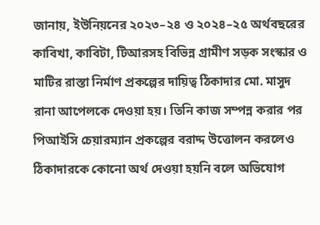জানায়, ইউনিয়নের ২০২৩–২৪ ও ২০২৪–২৫ অর্থবছরের কাবিখা, কাবিটা, টিআরসহ বিভিন্ন গ্রামীণ সড়ক সংস্কার ও মাটির রাস্তা নির্মাণ প্রকল্পের দায়িত্ব ঠিকাদার মো. মাসুদ রানা আপেলকে দেওয়া হয়। তিনি কাজ সম্পন্ন করার পর পিআইসি চেয়ারম্যান প্রকল্পের বরাদ্দ উত্তোলন করলেও ঠিকাদারকে কোনো অর্থ দেওয়া হয়নি বলে অভিযোগ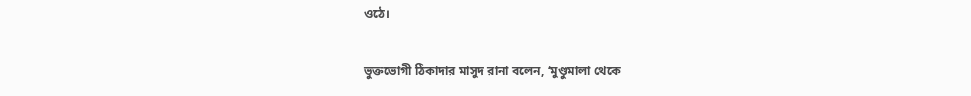ওঠে।

ভুক্তভোগী ঠিকাদার মাসুদ রানা বলেন, ‘মুণ্ডুমালা থেকে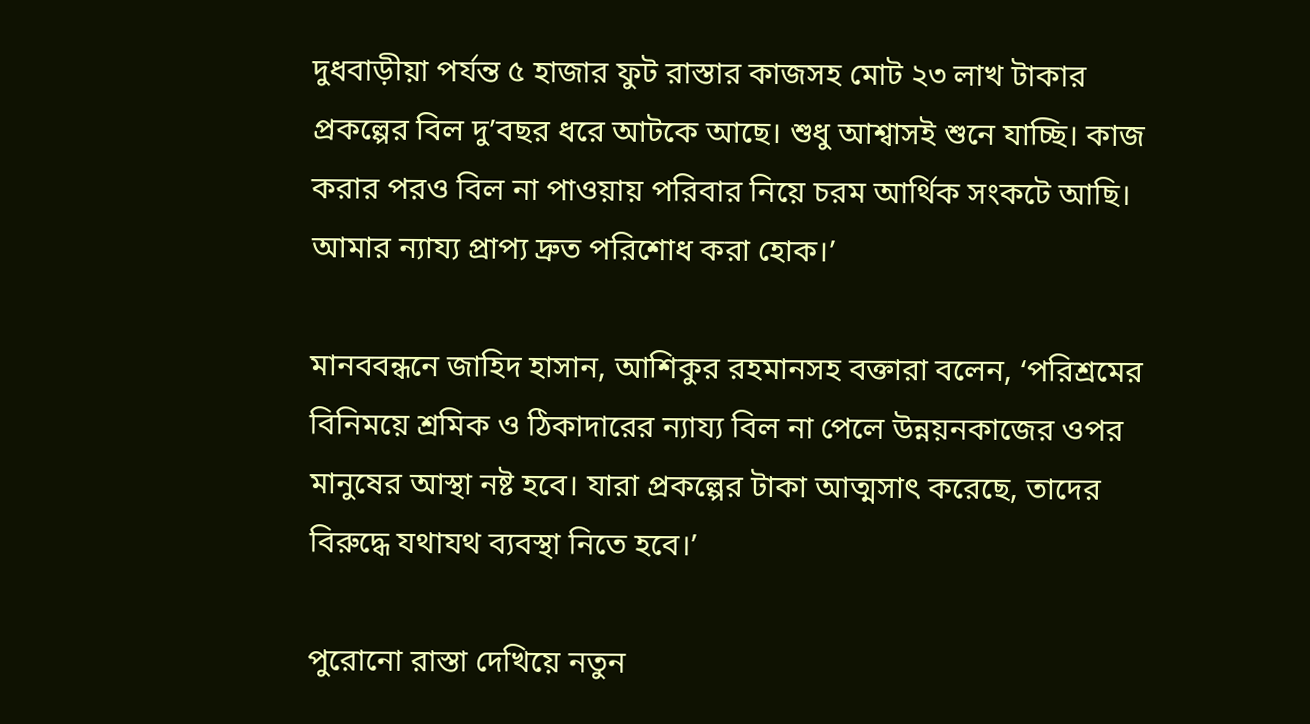দুধবাড়ীয়া পর্যন্ত ৫ হাজার ফুট রাস্তার কাজসহ মোট ২৩ লাখ টাকার প্রকল্পের বিল দু’বছর ধরে আটকে আছে। শুধু আশ্বাসই শুনে যাচ্ছি। কাজ করার পরও বিল না পাওয়ায় পরিবার নিয়ে চরম আর্থিক সংকটে আছি। আমার ন্যায্য প্রাপ্য দ্রুত পরিশোধ করা হোক।’

মানববন্ধনে জাহিদ হাসান, আশিকুর রহমানসহ বক্তারা বলেন, ‘পরিশ্রমের বিনিময়ে শ্রমিক ও ঠিকাদারের ন্যায্য বিল না পেলে উন্নয়নকাজের ওপর মানুষের আস্থা নষ্ট হবে। যারা প্রকল্পের টাকা আত্মসাৎ করেছে, তাদের বিরুদ্ধে যথাযথ ব্যবস্থা নিতে হবে।’

পুরোনো রাস্তা দেখিয়ে নতুন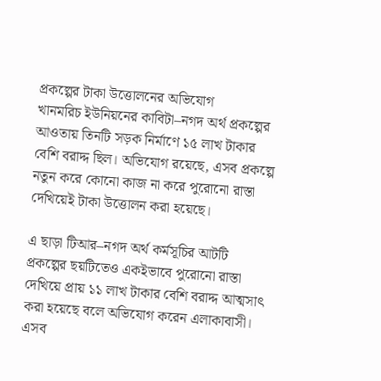প্রকল্পের টাকা উত্তোলনের অভিযোগ
খানমরিচ ইউনিয়নের কাবিটা–নগদ অর্থ প্রকল্পের আওতায় তিনটি সড়ক নির্মাণে ১৫ লাখ টাকার বেশি বরাদ্দ ছিল। অভিযোগ রয়েছে, এসব প্রকল্পে নতুন করে কোনো কাজ না করে পুরোনো রাস্তা দেখিয়েই টাকা উত্তোলন করা হয়েছে।

এ ছাড়া টিআর–নগদ অর্থ কর্মসূচির আটটি প্রকল্পের ছয়টিতেও একইভাবে পুরোনো রাস্তা দেখিয়ে প্রায় ১১ লাখ টাকার বেশি বরাদ্দ আত্মসাৎ করা হয়েছে বলে অভিযোগ করেন এলাকাবাসী। এসব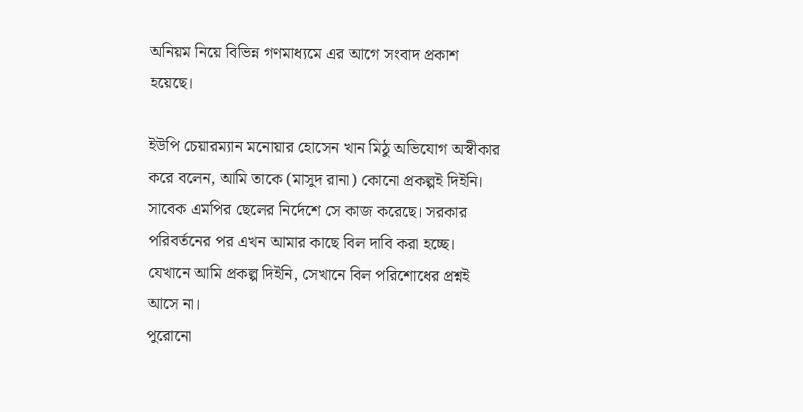অনিয়ম নিয়ে বিভিন্ন গণমাধ্যমে এর আগে সংবাদ প্রকাশ হয়েছে।

ইউপি চেয়ারম্যান মনোয়ার হোসেন খান মিঠু অভিযোগ অস্বীকার করে বলেন, আমি তাকে (মাসুদ রানা) কোনো প্রকল্পই দিইনি। সাবেক এমপির ছেলের নির্দেশে সে কাজ করেছে। সরকার পরিবর্তনের পর এখন আমার কাছে বিল দাবি করা হচ্ছে। যেখানে আমি প্রকল্প দিইনি, সেখানে বিল পরিশোধের প্রশ্নই আসে না।
পুরোনো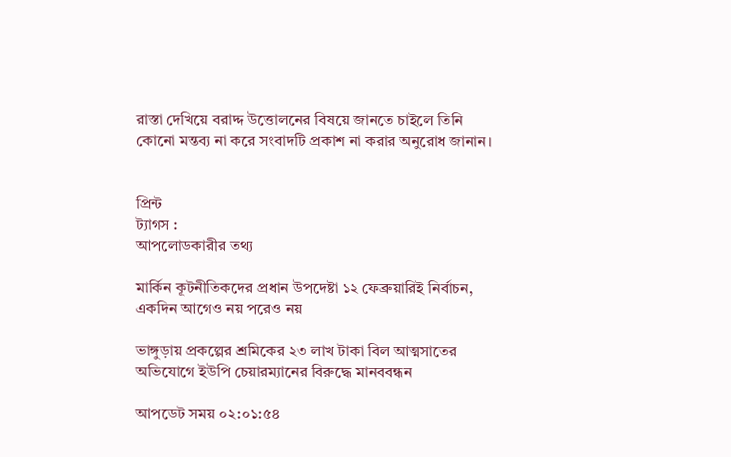রাস্তা দেখিয়ে বরাদ্দ উত্তোলনের বিষয়ে জানতে চাইলে তিনি কোনো মন্তব্য না করে সংবাদটি প্রকাশ না করার অনুরোধ জানান।


প্রিন্ট
ট্যাগস :
আপলোডকারীর তথ্য

মার্কিন কূটনীতিকদের প্রধান উপদেষ্টা ১২ ফেব্রুয়ারিই নির্বাচন, একদিন আগেও নয় পরেও নয়

ভাঙ্গুড়ায় প্রকল্পের শ্রমিকের ২৩ লাখ টাকা বিল আত্মসাতের অভিযোগে ইউপি চেয়ারম্যানের বিরুদ্ধে মানববন্ধন

আপডেট সময় ০২:০১:৫৪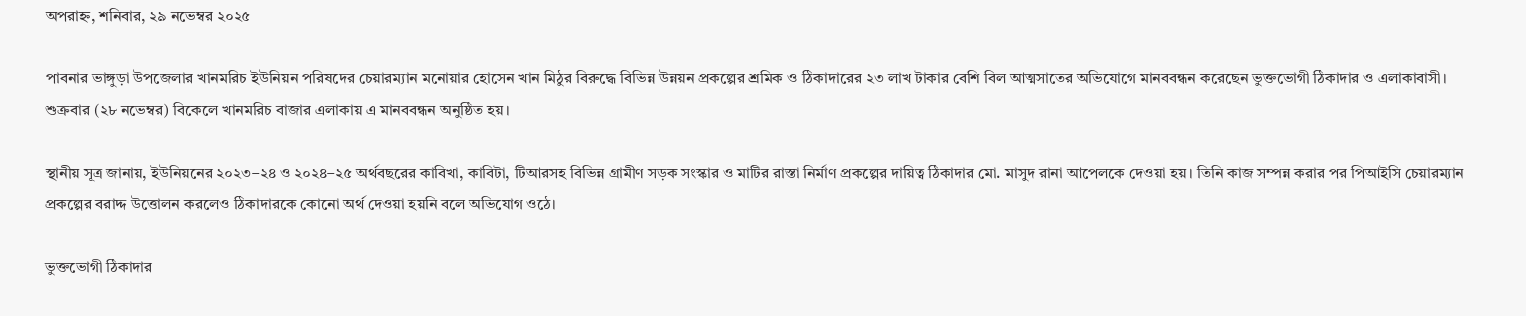অপরাহ্ন, শনিবার, ২৯ নভেম্বর ২০২৫

পাবনার ভাঙ্গুড়া উপজেলার খানমরিচ ইউনিয়ন পরিষদের চেয়ারম্যান মনোয়ার হোসেন খান মিঠুর বিরুদ্ধে বিভিন্ন উন্নয়ন প্রকল্পের শ্রমিক ও ঠিকাদারের ২৩ লাখ টাকার বেশি বিল আত্মসাতের অভিযোগে মানববন্ধন করেছেন ভুক্তভোগী ঠিকাদার ও এলাকাবাসী। শুক্রবার (২৮ নভেম্বর) বিকেলে খানমরিচ বাজার এলাকায় এ মানববন্ধন অনুষ্ঠিত হয়।

স্থানীয় সূত্র জানায়, ইউনিয়নের ২০২৩–২৪ ও ২০২৪–২৫ অর্থবছরের কাবিখা, কাবিটা, টিআরসহ বিভিন্ন গ্রামীণ সড়ক সংস্কার ও মাটির রাস্তা নির্মাণ প্রকল্পের দায়িত্ব ঠিকাদার মো. মাসুদ রানা আপেলকে দেওয়া হয়। তিনি কাজ সম্পন্ন করার পর পিআইসি চেয়ারম্যান প্রকল্পের বরাদ্দ উত্তোলন করলেও ঠিকাদারকে কোনো অর্থ দেওয়া হয়নি বলে অভিযোগ ওঠে।

ভুক্তভোগী ঠিকাদার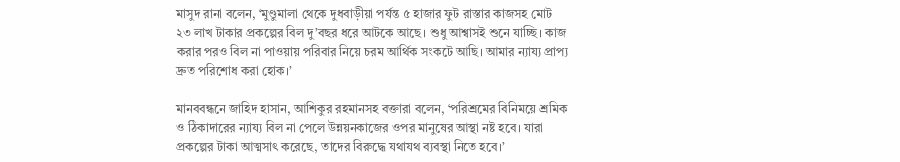মাসুদ রানা বলেন, ‘মুণ্ডুমালা থেকে দুধবাড়ীয়া পর্যন্ত ৫ হাজার ফুট রাস্তার কাজসহ মোট ২৩ লাখ টাকার প্রকল্পের বিল দু’বছর ধরে আটকে আছে। শুধু আশ্বাসই শুনে যাচ্ছি। কাজ করার পরও বিল না পাওয়ায় পরিবার নিয়ে চরম আর্থিক সংকটে আছি। আমার ন্যায্য প্রাপ্য দ্রুত পরিশোধ করা হোক।’

মানববন্ধনে জাহিদ হাসান, আশিকুর রহমানসহ বক্তারা বলেন, ‘পরিশ্রমের বিনিময়ে শ্রমিক ও ঠিকাদারের ন্যায্য বিল না পেলে উন্নয়নকাজের ওপর মানুষের আস্থা নষ্ট হবে। যারা প্রকল্পের টাকা আত্মসাৎ করেছে, তাদের বিরুদ্ধে যথাযথ ব্যবস্থা নিতে হবে।’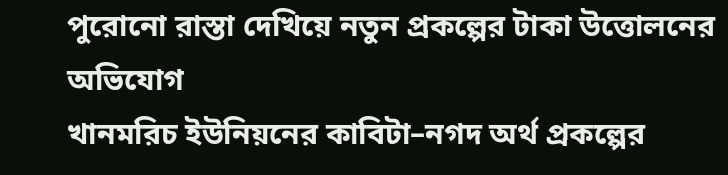পুরোনো রাস্তা দেখিয়ে নতুন প্রকল্পের টাকা উত্তোলনের অভিযোগ
খানমরিচ ইউনিয়নের কাবিটা–নগদ অর্থ প্রকল্পের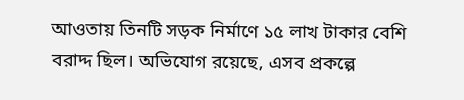আওতায় তিনটি সড়ক নির্মাণে ১৫ লাখ টাকার বেশি বরাদ্দ ছিল। অভিযোগ রয়েছে, এসব প্রকল্পে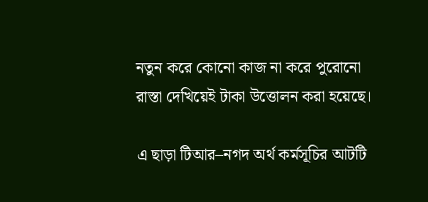নতুন করে কোনো কাজ না করে পুরোনো রাস্তা দেখিয়েই টাকা উত্তোলন করা হয়েছে।

এ ছাড়া টিআর–নগদ অর্থ কর্মসূচির আটটি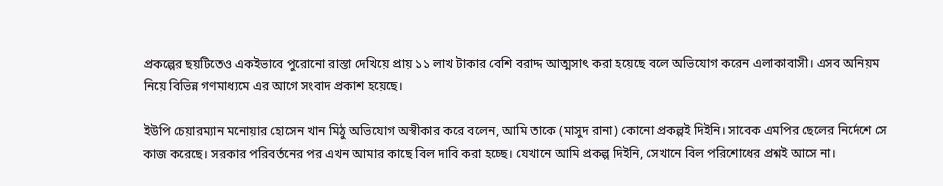প্রকল্পের ছয়টিতেও একইভাবে পুরোনো রাস্তা দেখিয়ে প্রায় ১১ লাখ টাকার বেশি বরাদ্দ আত্মসাৎ করা হয়েছে বলে অভিযোগ করেন এলাকাবাসী। এসব অনিয়ম নিয়ে বিভিন্ন গণমাধ্যমে এর আগে সংবাদ প্রকাশ হয়েছে।

ইউপি চেয়ারম্যান মনোয়ার হোসেন খান মিঠু অভিযোগ অস্বীকার করে বলেন, আমি তাকে (মাসুদ রানা) কোনো প্রকল্পই দিইনি। সাবেক এমপির ছেলের নির্দেশে সে কাজ করেছে। সরকার পরিবর্তনের পর এখন আমার কাছে বিল দাবি করা হচ্ছে। যেখানে আমি প্রকল্প দিইনি, সেখানে বিল পরিশোধের প্রশ্নই আসে না।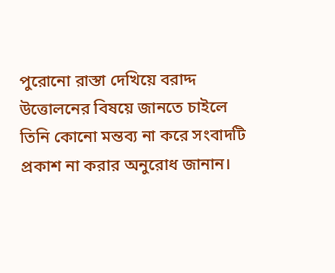পুরোনো রাস্তা দেখিয়ে বরাদ্দ উত্তোলনের বিষয়ে জানতে চাইলে তিনি কোনো মন্তব্য না করে সংবাদটি প্রকাশ না করার অনুরোধ জানান।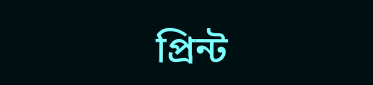প্রিন্ট